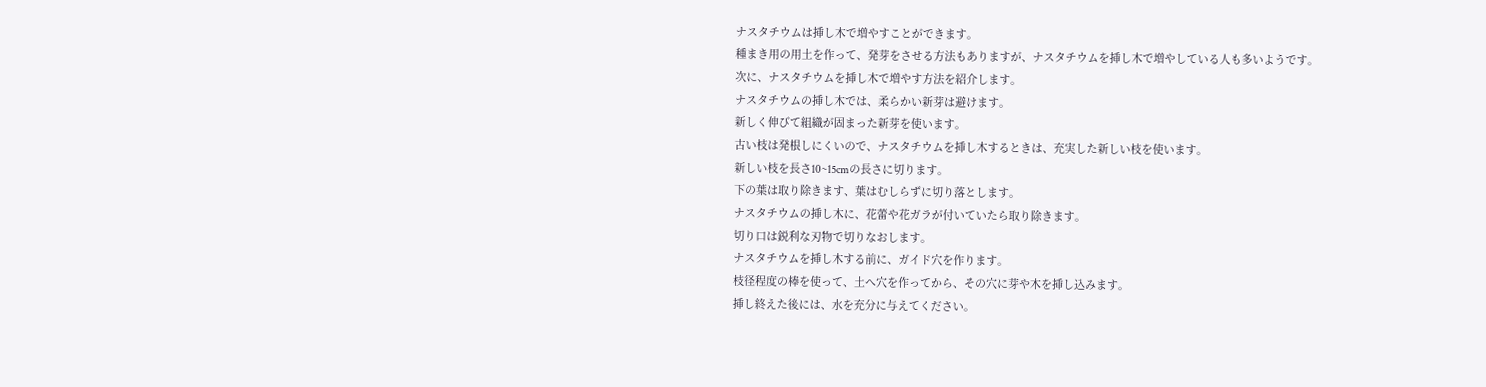ナスタチウムは挿し木で増やすことができます。
種まき用の用土を作って、発芽をさせる方法もありますが、ナスタチウムを挿し木で増やしている人も多いようです。
次に、ナスタチウムを挿し木で増やす方法を紹介します。
ナスタチウムの挿し木では、柔らかい新芽は避けます。
新しく伸びて組織が固まった新芽を使います。
古い枝は発根しにくいので、ナスタチウムを挿し木するときは、充実した新しい枝を使います。
新しい枝を長さ10~15cmの長さに切ります。
下の葉は取り除きます、葉はむしらずに切り落とします。
ナスタチウムの挿し木に、花蕾や花ガラが付いていたら取り除きます。
切り口は鋭利な刃物で切りなおします。
ナスタチウムを挿し木する前に、ガイド穴を作ります。
枝径程度の棒を使って、土へ穴を作ってから、その穴に芽や木を挿し込みます。
挿し終えた後には、水を充分に与えてください。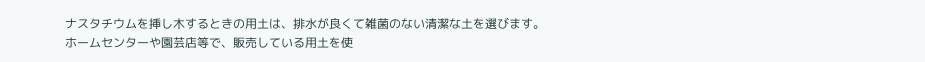ナスタチウムを挿し木するときの用土は、排水が良くて雑菌のない清潔な土を選びます。
ホームセンターや園芸店等で、販売している用土を使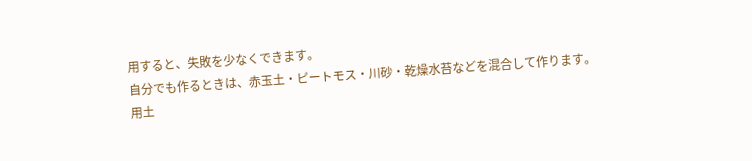用すると、失敗を少なくできます。
自分でも作るときは、赤玉土・ピートモス・川砂・乾燥水苔などを混合して作ります。
用土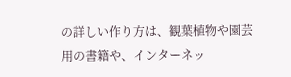の詳しい作り方は、観葉植物や園芸用の書籍や、インターネッ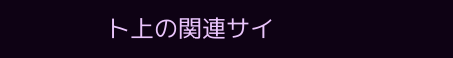ト上の関連サイ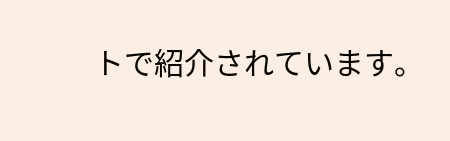トで紹介されています。